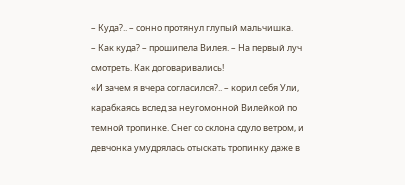– Куда?.. – сонно протянул глупый мальчишка.
– Как куда? – прошипела Вилея. – На первый луч смотреть. Как договаривались!
«И зачем я вчера согласился?.. – корил себя Ули, карабкаясь вслед за неугомонной Вилейкой по темной тропинке. Снег со склона сдуло ветром, и девчонка умудрялась отыскать тропинку даже в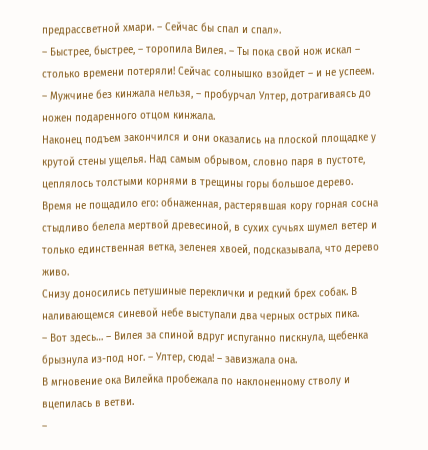предрассветной хмари. – Сейчас бы спал и спал».
– Быстрее, быстрее, – торопила Вилея. – Ты пока свой нож искал – столько времени потеряли! Сейчас солнышко взойдет – и не успеем.
– Мужчине без кинжала нельзя, – пробурчал Ултер, дотрагиваясь до ножен подаренного отцом кинжала.
Наконец подъем закончился и они оказались на плоской площадке у крутой стены ущелья. Над самым обрывом, словно паря в пустоте, цеплялось толстыми корнями в трещины горы большое дерево. Время не пощадило его: обнаженная, растерявшая кору горная сосна стыдливо белела мертвой древесиной, в сухих сучьях шумел ветер и только единственная ветка, зеленея хвоей, подсказывала, что дерево живо.
Снизу доносились петушиные переклички и редкий брех собак. В наливающемся синевой небе выступали два черных острых пика.
– Вот здесь… – Вилея за спиной вдруг испуганно пискнула, щебенка брызнула из-под ног. – Ултер, сюда! – завизжала она.
В мгновение ока Вилейка пробежала по наклоненному стволу и вцепилась в ветви.
–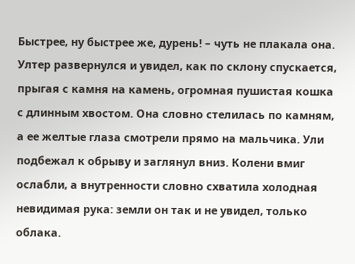Быстрее, ну быстрее же, дурень! – чуть не плакала она.
Ултер развернулся и увидел, как по склону спускается, прыгая с камня на камень, огромная пушистая кошка с длинным хвостом. Она словно стелилась по камням, а ее желтые глаза смотрели прямо на мальчика. Ули подбежал к обрыву и заглянул вниз. Колени вмиг ослабли, а внутренности словно схватила холодная невидимая рука: земли он так и не увидел, только облака.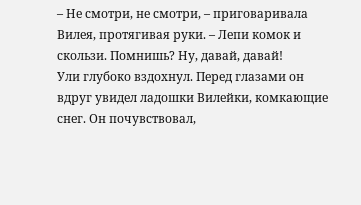– Не смотри, не смотри, – приговаривала Вилея, протягивая руки. – Лепи комок и скользи. Помнишь? Ну, давай, давай!
Ули глубоко вздохнул. Перед глазами он вдруг увидел ладошки Вилейки, комкающие снег. Он почувствовал,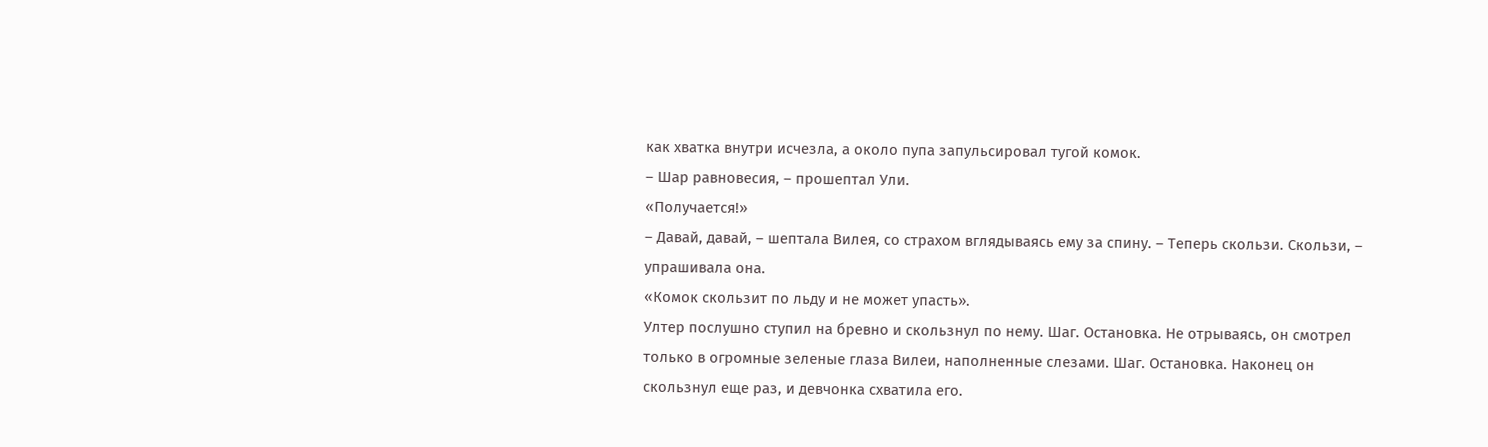как хватка внутри исчезла, а около пупа запульсировал тугой комок.
– Шар равновесия, – прошептал Ули.
«Получается!»
– Давай, давай, – шептала Вилея, со страхом вглядываясь ему за спину. – Теперь скользи. Скользи, – упрашивала она.
«Комок скользит по льду и не может упасть».
Ултер послушно ступил на бревно и скользнул по нему. Шаг. Остановка. Не отрываясь, он смотрел только в огромные зеленые глаза Вилеи, наполненные слезами. Шаг. Остановка. Наконец он скользнул еще раз, и девчонка схватила его.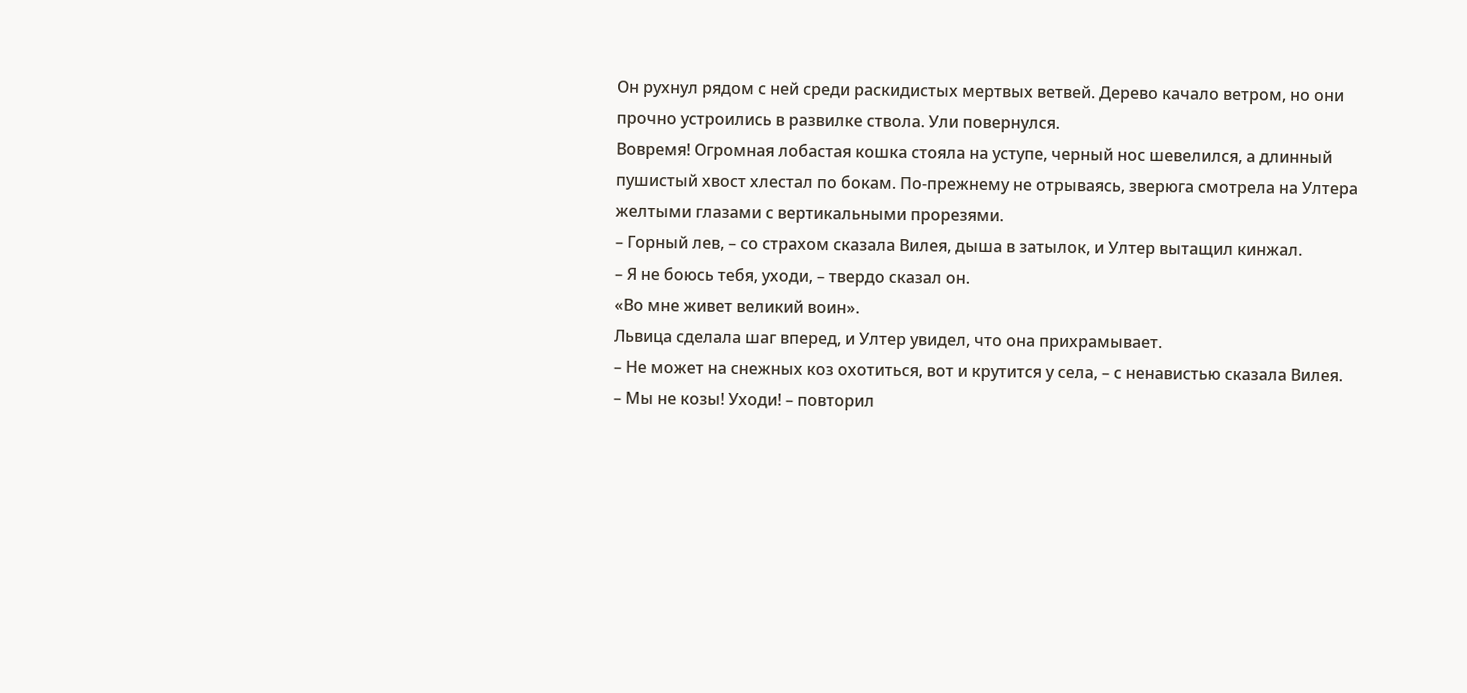Он рухнул рядом с ней среди раскидистых мертвых ветвей. Дерево качало ветром, но они прочно устроились в развилке ствола. Ули повернулся.
Вовремя! Огромная лобастая кошка стояла на уступе, черный нос шевелился, а длинный пушистый хвост хлестал по бокам. По-прежнему не отрываясь, зверюга смотрела на Ултера желтыми глазами с вертикальными прорезями.
– Горный лев, – со страхом сказала Вилея, дыша в затылок, и Ултер вытащил кинжал.
– Я не боюсь тебя, уходи, – твердо сказал он.
«Во мне живет великий воин».
Львица сделала шаг вперед, и Ултер увидел, что она прихрамывает.
– Не может на снежных коз охотиться, вот и крутится у села, – с ненавистью сказала Вилея.
– Мы не козы! Уходи! – повторил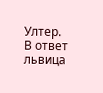Ултер.
В ответ львица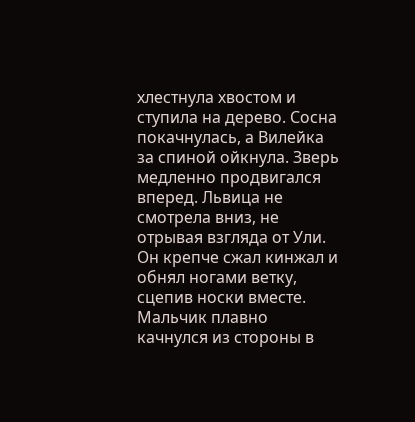хлестнула хвостом и ступила на дерево. Сосна покачнулась, а Вилейка за спиной ойкнула. Зверь медленно продвигался вперед. Львица не смотрела вниз, не отрывая взгляда от Ули. Он крепче сжал кинжал и обнял ногами ветку, сцепив носки вместе.
Мальчик плавно качнулся из стороны в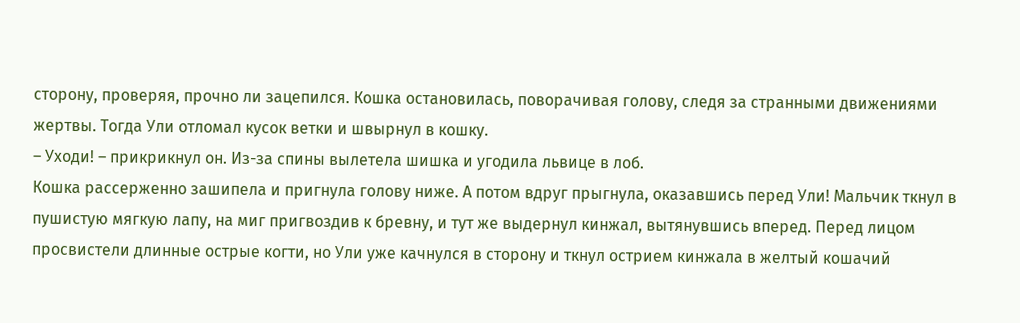сторону, проверяя, прочно ли зацепился. Кошка остановилась, поворачивая голову, следя за странными движениями жертвы. Тогда Ули отломал кусок ветки и швырнул в кошку.
– Уходи! – прикрикнул он. Из-за спины вылетела шишка и угодила львице в лоб.
Кошка рассерженно зашипела и пригнула голову ниже. А потом вдруг прыгнула, оказавшись перед Ули! Мальчик ткнул в пушистую мягкую лапу, на миг пригвоздив к бревну, и тут же выдернул кинжал, вытянувшись вперед. Перед лицом просвистели длинные острые когти, но Ули уже качнулся в сторону и ткнул острием кинжала в желтый кошачий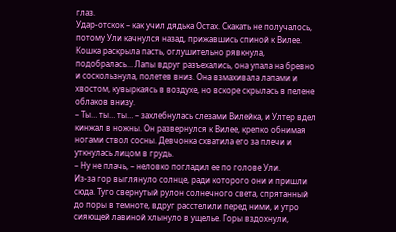глаз.
Удар-отскок – как учил дядька Остах. Скакать не получалось, потому Ули качнулся назад, прижавшись спиной к Вилее. Кошка раскрыла пасть, оглушительно рявкнула, подобралась… Лапы вдруг разъехались, она упала на бревно и соскользнула, полетев вниз. Она взмахивала лапами и хвостом, кувыркаясь в воздухе, но вскоре скрылась в пелене облаков внизу.
– Ты… ты… ты… – захлебнулась слезами Вилейка, и Ултер вдел кинжал в ножны. Он развернулся к Вилее, крепко обнимая ногами ствол сосны. Девчонка схватила его за плечи и уткнулась лицом в грудь.
– Ну не плачь, – неловко погладил ее по голове Ули.
Из-за гор выглянуло солнце, ради которого они и пришли сюда. Туго свернутый рулон солнечного света, спрятанный до поры в темноте, вдруг расстелили перед ними, и утро сияющей лавиной хлынуло в ущелье. Горы вздохнули,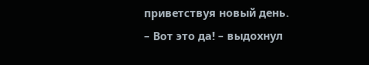приветствуя новый день.
– Вот это да! – выдохнул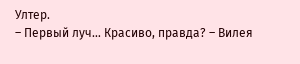Ултер.
– Первый луч… Красиво, правда? – Вилея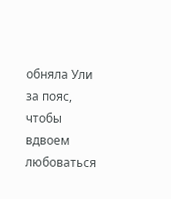обняла Ули за пояс, чтобы вдвоем любоваться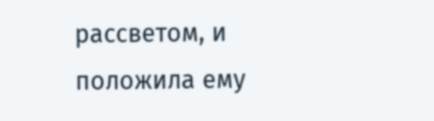рассветом, и положила ему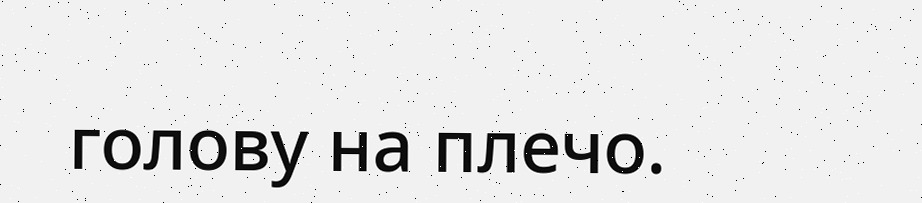голову на плечо.